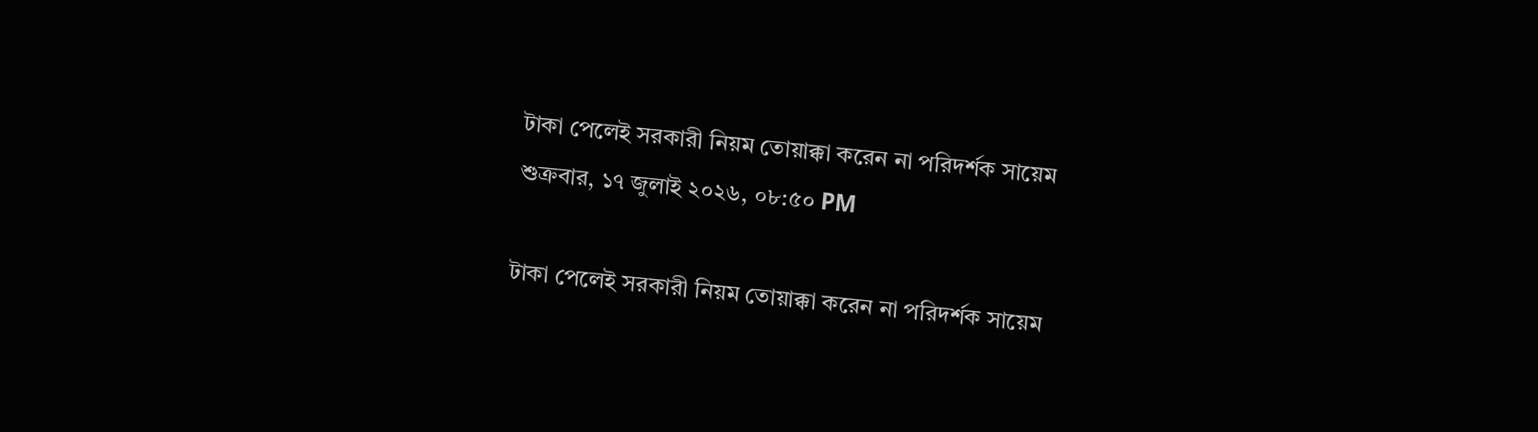টাকা পেলেই সরকারী নিয়ম তোয়াক্কা করেন না পরিদর্শক সায়েম
শুক্রবার, ১৭ জুলাই ২০২৬, ০৮:৫০ PM

টাকা পেলেই সরকারী নিয়ম তোয়াক্কা করেন না পরিদর্শক সায়েম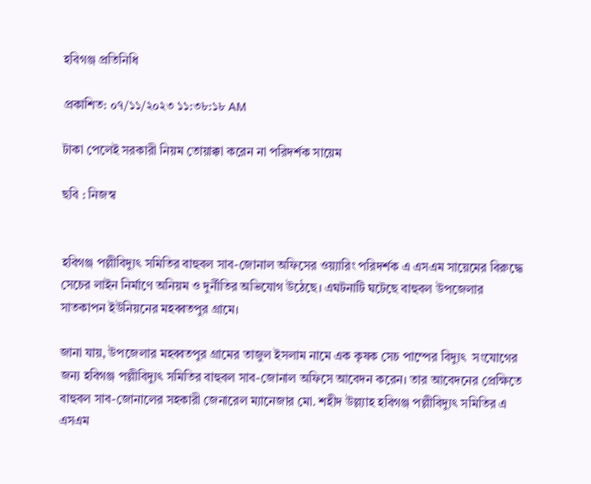হবিগঞ্জ প্রতিনিধি

প্রকাশিত: ০৭/১১/২০২৩ ১১:৩৮:১৮ AM

টাকা পেলেই সরকারী নিয়ম তোয়াক্কা করেন না পরিদর্শক সায়েম

ছবি : নিজস্ব


হবিগঞ্জ পল্লীবিদ্যুৎ সমিতির বাহুবল সাব-জোনাল অফিসের ওয়্যারিং পরিদর্শক এ এসএম সায়েমের বিরুদ্ধে সেচের লাইন নির্মাণে অনিয়ম ও দুর্নীতির অভিযোগ উঠেছে। এঘটনাটি ঘটেছে বাহুবল উপজেলার সাতকাপন ইউনিয়নের মহব্বতপুর গ্রামে।

জানা যায়, উপজেলার মহব্বতপুর গ্রামের তাজুল ইসলাম নামে এক কৃষক সেচ পাম্পের বিদ্যুৎ  সংযোগের জন্য হবিগঞ্জ পল্লীবিদ্যুৎ সমিতির বাহুবল সাব-জোনাল অফিসে আবেদন করেন। তার আবেদনের প্রেক্ষিতে বাহুবল সাব-জোনালের সহকারী জেনারেল ম্যানেজার মো. শহীদ উল্ল্যাহ হবিগঞ্জ পল্লীবিদ্যুৎ সমিতির এ এসএম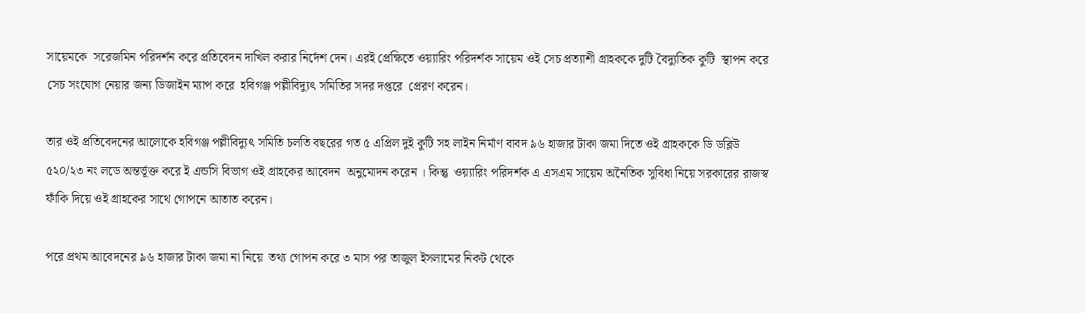সায়েমকে  সরেজমিন পরিদর্শন করে প্রতিবেদন দাখিল করার নির্দেশ দেন। এরই প্রেক্ষিতে ওয়্যারিং পরিদর্শক সায়েম ওই সেচ প্রত্যাশী গ্রাহককে দুটি বৈদ্যুতিক কুটি  স্থাপন করে সেচ সংযোগ নেয়ার জন্য ডিজাইন ম্যাপ করে  হবিগঞ্জ পল্লীবিদ্যুৎ সমিতির সদর দপ্তরে  প্রেরণ করেন।

তার ওই প্রতিবেদনের আলোকে হবিগঞ্জ পল্লীবিদ্যুৎ সমিতি চলতি বছরের গত ৫ এপ্রিল দুই কুটি সহ লাইন নির্মাণ বাবদ ৯৬ হাজার টাকা জমা দিতে ওই গ্রাহককে ডি ডব্লিউ ৫২০/২৩ নং লডে অন্তর্ভূক্ত করে ই এন্ডসি বিভাগ ওই গ্রাহকের আবেদন  অনুমোদন করেন । কিন্তু  ওয়্যারিং পরিদর্শক এ এসএম সায়েম অনৈতিক সুবিধা নিয়ে সরকারের রাজস্ব ফাঁকি দিয়ে ওই গ্রাহকের সাথে গোপনে আতাত করেন।

পরে প্রথম আবেদনের ৯৬ হাজার টাকা জমা না নিয়ে  তথ্য গোপন করে ৩ মাস পর তাজুল ইসলামের নিকট থেকে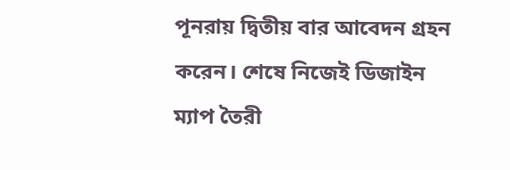পূনরায় দ্বিতীয় বার আবেদন গ্রহন করেন। শেষে নিজেই ডিজাইন ম্যাপ তৈরী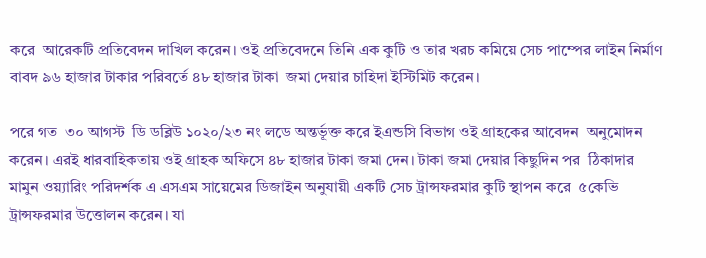করে  আরেকটি প্রতিবেদন দাখিল করেন। ওই প্রতিবেদনে তিনি এক কুটি ও তার খরচ কমিয়ে সেচ পাম্পের লাইন নির্মাণ বাবদ ৯৬ হাজার টাকার পরিবর্তে ৪৮ হাজার টাকা  জমা দেয়ার চাহিদা ইস্টিমিট করেন।

পরে গত  ৩০ আগস্ট  ডি ডব্লিউ ১০২০/২৩ নং লডে অন্তর্ভূক্ত করে ইএন্ডসি বিভাগ ওই গ্রাহকের আবেদন  অনুমোদন করেন। এরই ধারবাহিকতায় ওই গ্রাহক অফিসে ৪৮ হাজার টাকা জমা দেন। টাকা জমা দেয়ার কিছুদিন পর  ঠিকাদার মামুন ওয়্যারিং পরিদর্শক এ এসএম সায়েমের ডিজাইন অনুযায়ী একটি সেচ ট্রান্সফরমার কুটি স্থাপন করে  ৫কেভি ট্রান্সফরমার উত্তোলন করেন। যা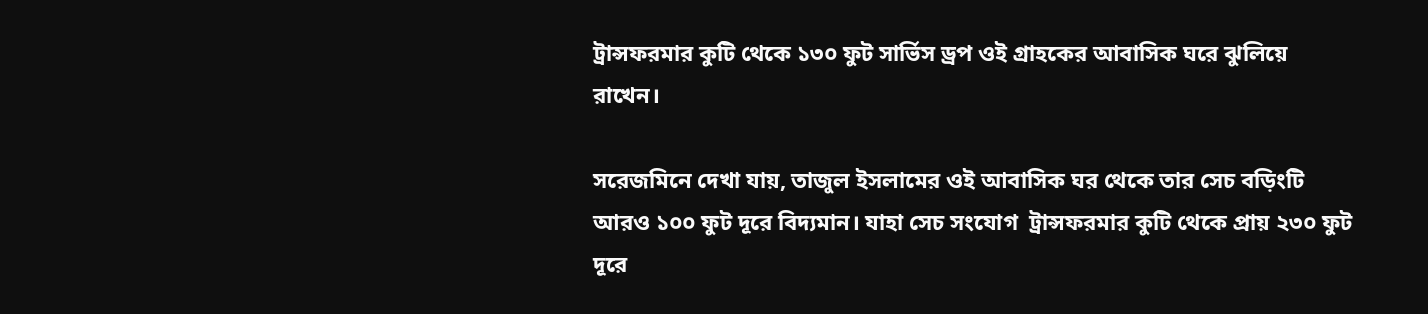ট্রান্সফরমার কুটি থেকে ১৩০ ফুট সার্ভিস ড্রপ ওই গ্রাহকের আবাসিক ঘরে ঝুলিয়ে  রাখেন।

সরেজমিনে দেখা যায়, তাজুল ইসলামের ওই আবাসিক ঘর থেকে তার সেচ বড়িংটি আরও ১০০ ফুট দূরে বিদ্যমান। যাহা সেচ সংযোগ  ট্রান্সফরমার কুটি থেকে প্রায় ২৩০ ফুট দূরে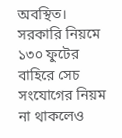অবস্থিত। সরকারি নিয়মে ১৩০ ফুটের বাহিরে সেচ সংযোগের নিয়ম না থাকলেও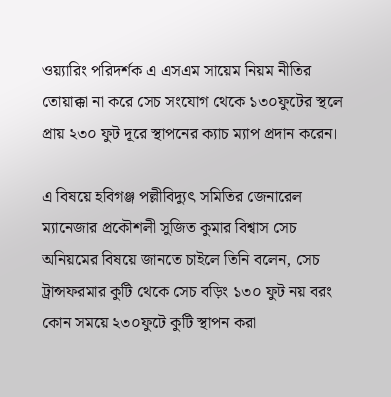ওয়্যারিং পরিদর্শক এ এসএম সায়েম নিয়ম নীতির তোয়াক্কা না করে সেচ সংযোগ থেকে ১৩০ফুটের স্থলে প্রায় ২৩০ ফুট দূরে স্থাপনের ক্যাচ ম্যাপ প্রদান করেন।

এ বিষয়ে হবিগঞ্জ পল্লীবিদ্যুৎ সমিতির জেনারেল ম্যানেজার প্রকৌশলী সুজিত কুমার বিশ্বাস সেচ অনিয়মের বিষয়ে জানতে চাইলে তিনি বলেন, সেচ ট্রান্সফরমার কুটি থেকে সেচ বড়িং ১৩০ ফুট নয় বরং কোন সময়ে ২৩০ফুটে কুটি স্থাপন করা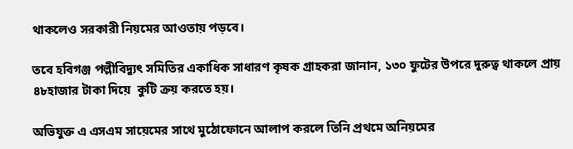থাকলেও সরকারী নিয়মের আওতায় পড়বে।

তবে হবিগঞ্জ পল্লীবিদ্যুৎ সমিতির একাধিক সাধারণ কৃষক গ্রাহকরা জানান, ১৩০ ফুটের উপরে দুরুত্ব থাকলে প্রায় ৪৮হাজার টাকা দিয়ে  কুটি ক্রয় করতে হয়।

অভিযুক্ত এ এসএম সায়েমের সাথে মুঠোফোনে আলাপ করলে তিনি প্রথমে অনিয়মের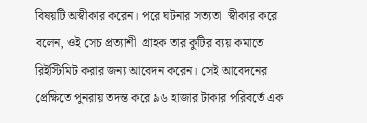বিষয়টি অস্বীকার করেন। পরে ঘটনার সত্যতা  স্বীকার করে বলেন, ওই সেচ প্রত্যাশী  গ্রাহক তার কুটির ব্যয় কমাতে রিইস্টিমিট করার জন্য আবেদন করেন। সেই আবেদনের প্রেক্ষিতে পুনরায় তদন্ত করে ৯৬ হাজার টাকার পরিবর্তে এক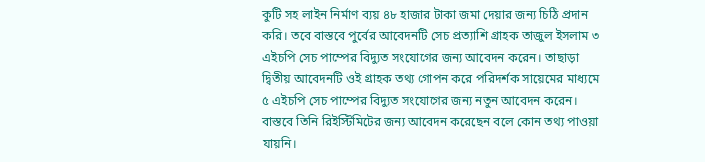কুটি সহ লাইন নির্মাণ ব্যয় ৪৮ হাজার টাকা জমা দেয়ার জন্য চিঠি প্রদান করি। তবে বাস্তবে পুর্বের আবেদনটি সেচ প্রত্যাশি গ্রাহক তাজুল ইসলাম ৩ এইচপি সেচ পাম্পের বিদ্যুত সংযোগের জন্য আবেদন করেন। তাছাড়া দ্বিতীয় আবেদনটি ওই গ্রাহক তথ্য গোপন করে পরিদর্শক সায়েমের মাধ্যমে  ৫ এইচপি সেচ পাম্পের বিদ্যুত সংযোগের জন্য নতুন আবেদন করেন। বাস্তবে তিনি রিইস্টিমিটের জন্য আবেদন করেছেন বলে কোন তথ্য পাওয়া যায়নি।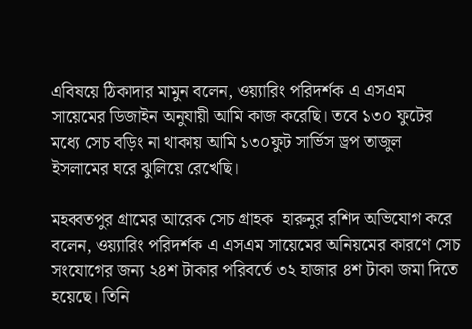এবিষয়ে ঠিকাদার মামুন বলেন, ওয়্যারিং পরিদর্শক এ এসএম সায়েমের ডিজাইন অনুযায়ী আমি কাজ করেছি। তবে ১৩০ ফুটের মধ্যে সেচ বড়িং না থাকায় আমি ১৩০ফুট সার্ভিস ড্রপ তাজুল ইসলামের ঘরে ঝুলিয়ে রেখেছি।

মহব্বতপুর গ্রামের আরেক সেচ গ্রাহক  হারুনুর রশিদ অভিযোগ করে বলেন, ওয়্যারিং পরিদর্শক এ এসএম সায়েমের অনিয়মের কারণে সেচ সংযোগের জন্য ২৪শ টাকার পরিবর্তে ৩২ হাজার ৪শ টাকা জমা দিতে হয়েছে। তিনি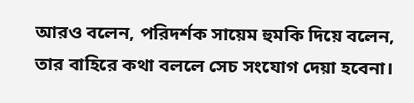আরও বলেন, পরিদর্শক সায়েম হুমকি দিয়ে বলেন, তার বাহিরে কথা বললে সেচ সংযোগ দেয়া হবেনা।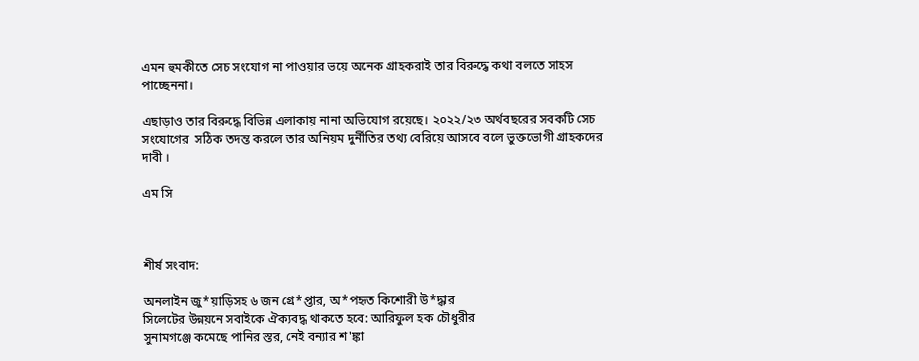এমন হুমকীতে সেচ সংযোগ না পাওয়ার ভয়ে অনেক গ্রাহকরাই তার বিরুদ্ধে কথা বলতে সাহস পাচ্ছেননা।

এছাড়াও তার বিরুদ্ধে বিভিন্ন এলাকায় নানা অভিযোগ রয়েছে। ২০২২/২৩ অর্থবছরের সবকটি সেচ সংযোগের  সঠিক তদন্ত করলে তার অনিয়ম দুর্নীতির তথ্য বেরিয়ে আসবে বলে ভুক্তভোগী গ্রাহকদের দাবী ।

এম সি



শীর্ষ সংবাদ:

অনলাইন জু*য়াড়িসহ ৬ জন গ্রে*প্তার, অ*পহৃত কিশোরী উ*দ্ধার
সিলেটের উন্নয়নে সবাইকে ঐক্যবদ্ধ থাকতে হবে: আরিফুল হক চৌধুরীর
সুনামগঞ্জে কমেছে পানির স্তর, নেই বন্যার শ'ঙ্কা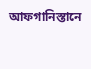আফগানিস্তানে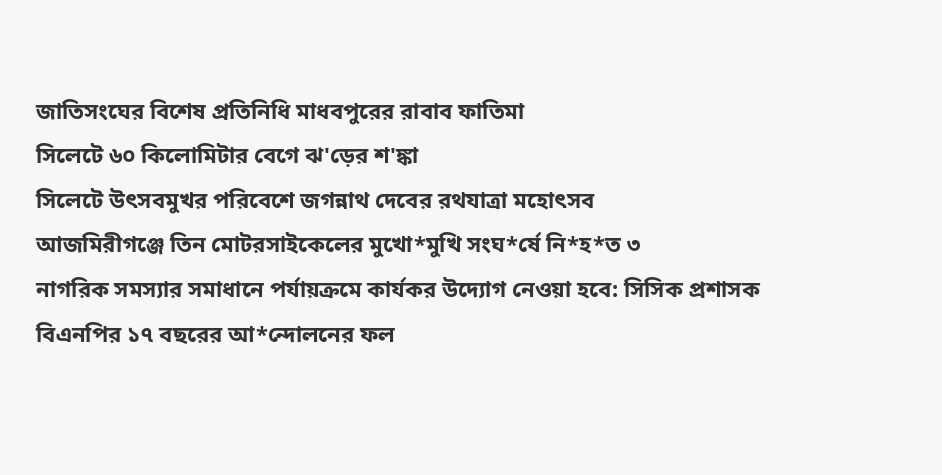জাতিসংঘের বিশেষ প্রতিনিধি মাধবপুরের রাবাব ফাতিমা
সিলেটে ৬০ কিলোমিটার বেগে ঝ'ড়ের শ'ঙ্কা
সিলেটে উৎসবমুখর পরিবেশে জগন্নাথ দেবের রথযাত্রা মহোৎসব
আজমিরীগঞ্জে তিন মোটরসাইকেলের মুখো*মুখি সংঘ*র্ষে নি*হ*ত ৩
নাগরিক সমস্যার সমাধানে পর্যায়ক্রমে কার্যকর উদ্যোগ নেওয়া হবে: সিসিক প্রশাসক
বিএনপির ১৭ বছরের আ*ন্দোলনের ফল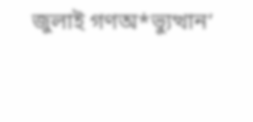জুলাই গণঅ*ভ্যুত্থান’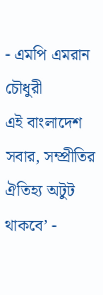- এমপি এমরান চৌধুরী
এই বাংলাদেশ সবার, সম্প্রীতির ঐতিহ্য অটুট থাকবে’ -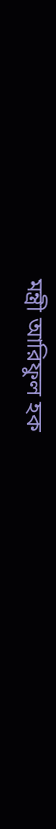মন্ত্রী আরিফুল হক